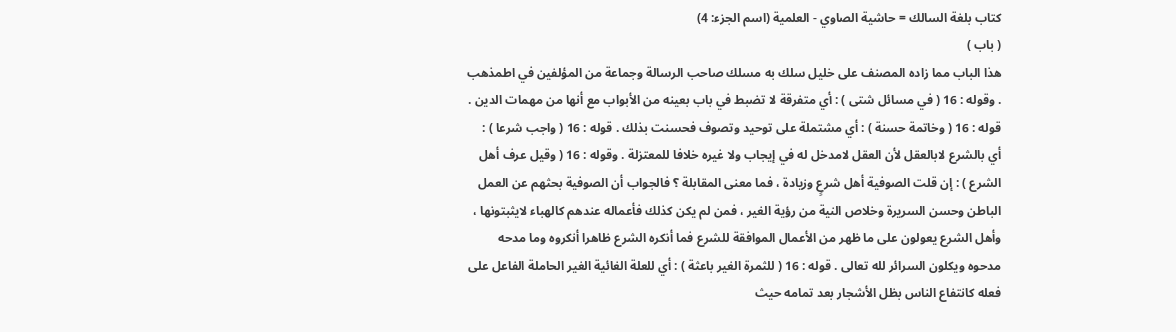كتاب بلغة السالك = حاشية الصاوي - العلمية (اسم الجزء: 4)
( باب )
هذا الباب مما زاده المصنف على خليل سلك به مسلك صاحب الرسالة وجماعة من المؤلفين في اطمذهب . وقوله : 16 ( في مسائل شتى ) : أي متفرقة لا تضبط في باب بعينه من الأبواب مع أنها من مهمات الدين . قوله : 16 ( وخاتمة حسنة ) : أي مشتملة على توحيد وتصوف فحسنت بذلك . قوله : 16 ( واجب شرعا ) : أي بالشرع لابالعقل لأن العقل لامدخل له في إيجاب ولا غيره خلافا للمعتزلة . وقوله : 16 ( وقيل عرف أهل الشرع ) : إن قلت الصوفية أهل شرعٍ وزيادة ، فما معنى المقابلة ؟ فالجواب أن الصوفية بحثهم عن العمل الباطن وحسن السريرة وخلاص النية من رؤية الغير ، فمن لم يكن كذلك فأعماله عندهم كالهباء لايثبتونها ، وأهل الشرع يعولون على ما ظهر من الأعمال الموافقة للشرع فما أنكره الشرع ظاهرا أنكروه وما مدحه مدحوه ويكلون السرائر لله تعالى . قوله : 16 ( للثمرة الغير باعثة ) : أي للعلة الغائية الغير الحاملة الفاعل على فعله كانتفاع الناس بظل الأشجار بعد تمامه حيث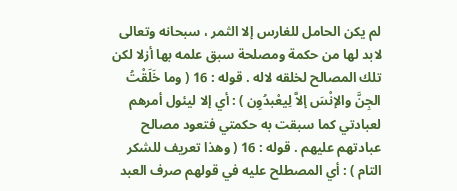لم يكن الحامل للغارس إلا الثمر ، سبحانه وتعالى لابد لها من حكمة ومصلحة سبق علمه بها أزلا لكن تلك المصالح لخلقه لاله . قوله : 16 ( وما خَلَقْتُ الجِنَّ والإنْسَ إلاَّ لِيعْبدُوِن ) : أي إلا ليئول أمرهم لعبادتي كما سبقت به حكمتي فتعود مصالح عبادتهم عليهم . قوله : 16 ( وهذا تعريف للشكر التام ) : أي المصطلح عليه في قولهم صرف العبد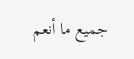جميع ما أنعم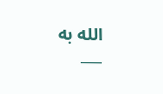الله به
___